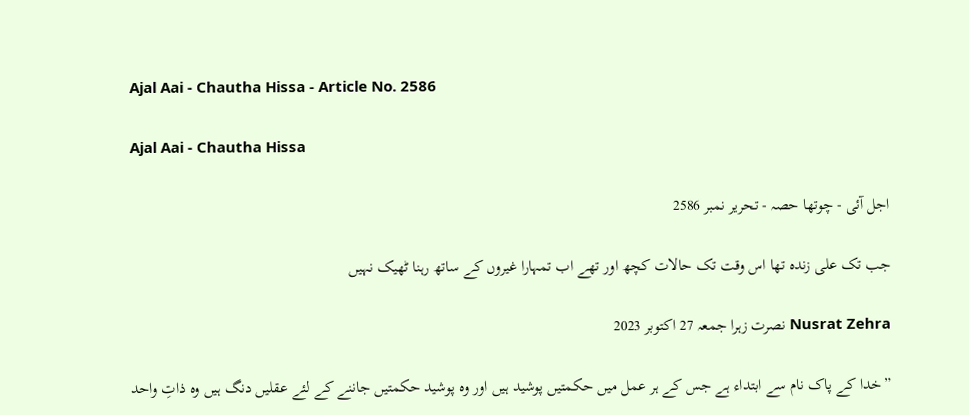Ajal Aai - Chautha Hissa - Article No. 2586

Ajal Aai - Chautha Hissa

اجل آئی - چوتھا حصہ - تحریر نمبر 2586

جب تک علی زندہ تھا اس وقت تک حالات کچھ اور تھے اب تمہارا غیروں کے ساتھ رہنا ٹھیک نہیں

Nusrat Zehra نصرت زہرا جمعہ 27 اکتوبر 2023

”خدا کے پاک نام سے ابتداء ہے جس کے ہر عمل میں حکمتیں پوشید ہیں اور وہ پوشید حکمتیں جاننے کے لئے عقلیں دنگ ہیں وہ ذاتِ واحد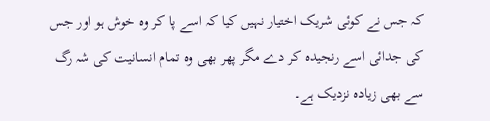کہ جس نے کوئی شریک اختیار نہیں کیا کہ اسے پا کر وہ خوش ہو اور جس کی جدائی اسے رنجیدہ کر دے مگر پھر بھی وہ تمام انسانیت کی شہ رگ سے بھی زیادہ نزدیک ہے۔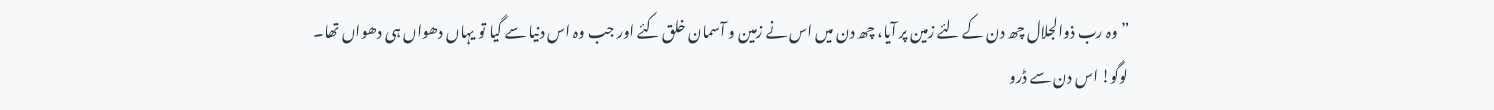”وہ رب ذوالجلال چھ دن کے لئے زمین پر آیا، چھ دن میں اس نے زمین و آسمان خلق کئے اور جب وہ اس دنیا سے گیا تو یہاں دھواں ہی دھواں تھا۔
لوگو! اس دن سے ڈرو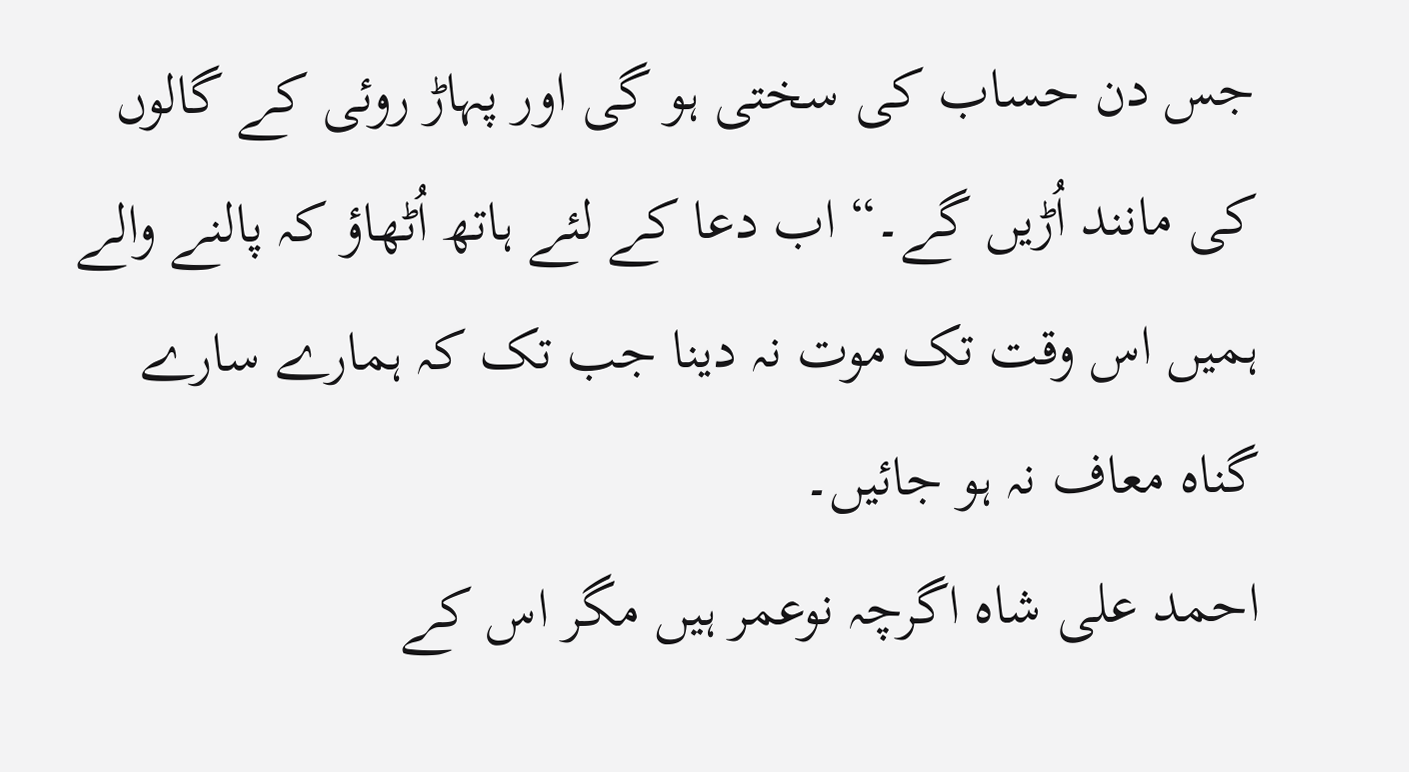جس دن حساب کی سختی ہو گی اور پہاڑ روئی کے گالوں کی مانند اُڑیں گے۔“ اب دعا کے لئے ہاتھ اُٹھاؤ کہ پالنے والے ہمیں اس وقت تک موت نہ دینا جب تک کہ ہمارے سارے گناہ معاف نہ ہو جائیں۔
احمد علی شاہ اگرچہ نوعمر ہیں مگر اس کے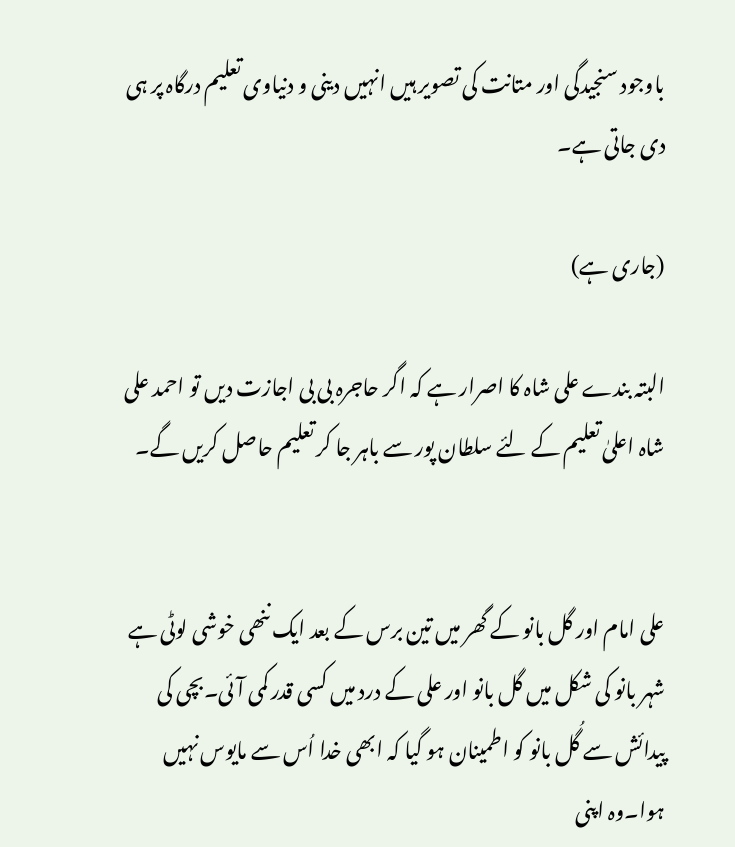باوجود سنجیدگی اور متانت کی تصویر ہیں انہیں دینی و دنیاوی تعلیم درگاہ پر ہی دی جاتی ہے۔

(جاری ہے)

البتہ بندے علی شاہ کا اصرار ہے کہ اگر حاجرہ بی بی اجازت دیں تو احمد علی شاہ اعلیٰ تعلیم کے لئے سلطان پور سے باہر جا کر تعلیم حاصل کریں گے۔


علی امام اور گل بانو کے گھر میں تین برس کے بعد ایک ننھی خوشی لوٹی ہے شہر بانو کی شکل میں گل بانو اور علی کے درد میں کسی قدر کمی آئی۔بچی کی پیدائش سے گُل بانو کو اطمینان ہو گیا کہ ابھی خدا اُس سے مایوس نہیں ہوا۔وہ اپنی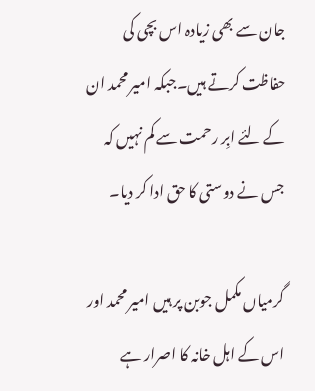جان سے بھی زیادہ اس بچی کی حفاظت کرتے ہیں۔جبکہ امیر محمد ان کے لئے ابِر رحمت سے کم نہیں کہ جس نے دوستی کا حق ادا کر دیا۔

گرمیاں مکمل جوبن پر ہیں امیر محمد اور اس کے اہل خانہ کا اصرار ہے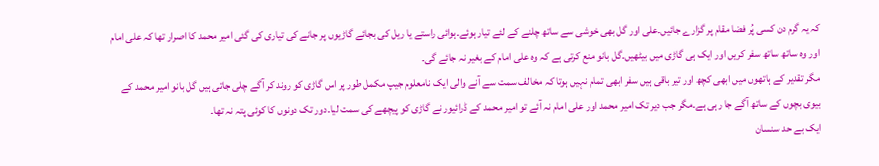کہ یہ گرم دن کسی پُر فضا مقام پر گزارے جائیں۔علی اور گل بھی خوشی سے ساتھ چلنے کے لئے تیار ہوئے۔ہوائی راستے یا ریل کی بجائے گاڑیوں پر جانے کی تیاری کی گئی امیر محمد کا اصرار تھا کہ علی امام اور وہ ساتھ ساتھ سفر کریں اور ایک ہی گاڑی میں بیٹھیں۔گل بانو منع کرتی ہے کہ وہ علی امام کے بغیر نہ جائے گی۔
مگر تقدیر کے ہاتھوں میں ابھی کچھ اور تیر باقی ہیں سفر ابھی تمام نہیں ہوتا کہ مخالف سمت سے آنے والی ایک نامعلوم جیپ مکمل طور پر اس گاڑی کو روند کر آگے چلی جاتی ہیں گل بانو امیر محمد کے بیوی بچوں کے ساتھ آگے جا رہی ہے۔مگر جب دیر تک امیر محمد اور علی امام نہ آئے تو امیر محمد کے ڈرائیور نے گاڑی کو پیچھے کی سمت لیا۔دور تک دونوں کا کوئی پتہ نہ تھا۔
ایک بے حد سنسان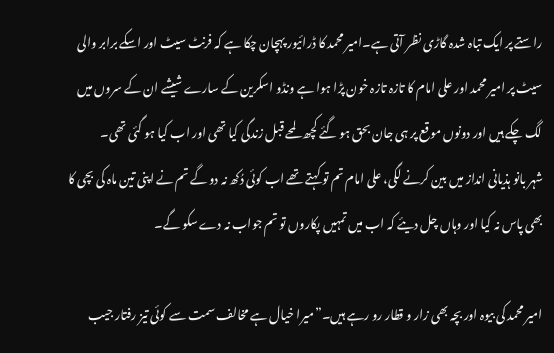راستے پر ایک تباہ شدہ گاڑی نظر آتی ہے۔امیر محمد کا ڈرائیور پہچان چکا ہے کہ فرنٹ سیٹ اور اسکے برابر والی سیٹ پر امیر محمد اور علی امام کا تازہ تازہ خون پڑا ہوا ہے ونڈو اسکرین کے سارے شیشے ان کے سروں میں لگ چکے ہیں اور دونوں موقع پر ہی جان بحق ہو گئے کچھ لمحے قبل زندگی کیا تھی اور اب کیا ہو گئی تھی۔
شہر بانو ہذیانی انداز میں بین کرنے لگی، علی امام تم تو کہتے تھے اب کوئی دُکھ نہ دو گے تم نے اپنی تین ماہ کی بچی کا بھی پاس نہ کیا اور وہاں چل دیئے کہ اب میں تمہیں پکاروں تو تم جواب نہ دے سکو گے۔

امیر محمد کی بیوہ اور بچہ بھی زار و قطار رو رہے ہیں۔”میرا خیال ہے مخالف سمت سے کوئی تیز رفتار جیب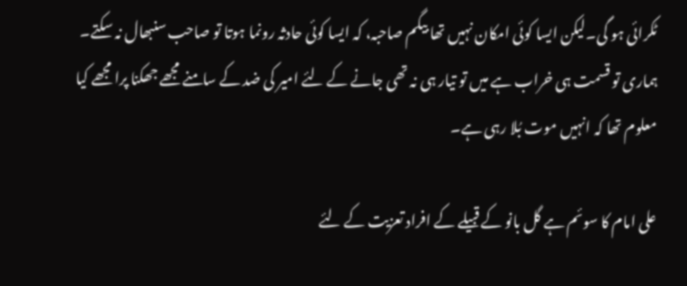ٹکرائی ہو گی۔لیکن ایسا کوئی امکان نہیں تھا بیگم صاحبہ، کہ ایسا کوئی حادثہ رونما ہوتا تو صاحب سنبھال نہ سکتے۔
ہماری تو قسمت ہی خراب ہے میں تو تیار ہی نہ تھی جانے کے لئے امیر کی ضد کے سامنے مجھے جھکنا پرا مجھے کیا معلوم تھا کہ انہیں موت بُلا رہی ہے۔

علی امام کا سوئم ہے گل بانو کے قبیلے کے افراد تعزیت کے لئے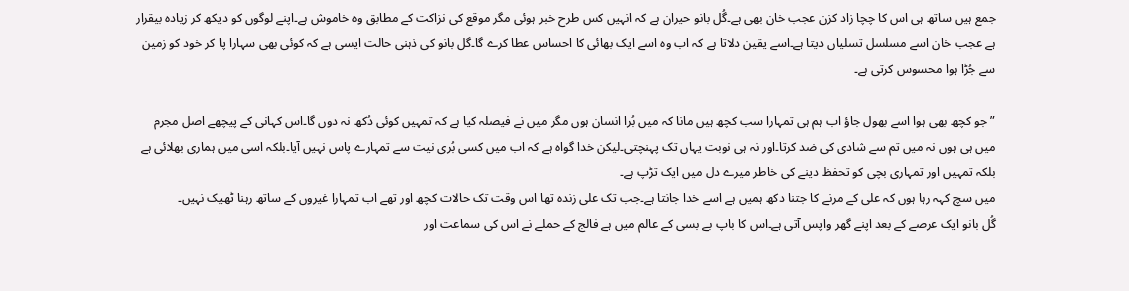جمع ہیں ساتھ ہی اس کا چچا زاد کزن عجب خان بھی ہے۔گُل بانو حیران ہے کہ انہیں کس طرح خبر ہوئی مگر موقع کی نزاکت کے مطابق وہ خاموش ہے۔اپنے لوگوں کو دیکھ کر زیادہ بیقرار ہے عجب خان اسے مسلسل تسلیاں دیتا ہے۔اسے یقین دلاتا ہے کہ اب وہ اسے ایک بھائی کا احساس عطا کرے گا۔گل بانو کی ذہنی حالت ایسی ہے کہ کوئی بھی سہارا پا کر خود کو زمین سے جُڑا ہوا محسوس کرتی ہے۔

”جو کچھ بھی ہوا اسے بھول جاؤ اب ہم ہی تمہارا سب کچھ ہیں مانا کہ میں بُرا انسان ہوں مگر میں نے فیصلہ کیا ہے کہ تمہیں کوئی دُکھ نہ دوں گا۔اس کہانی کے پیچھے اصل مجرم میں ہی ہوں نہ میں تم سے شادی کی ضد کرتا۔اور نہ ہی نوبت یہاں تک پہنچتی۔لیکن خدا گواہ ہے کہ اب میں کسی بُری نیت سے تمہارے پاس نہیں آیا۔بلکہ اسی میں ہماری بھلائی ہے بلکہ تمہیں اور تمہاری بچی کو تحفظ دینے کی خاطر میرے دل میں ایک تڑپ ہے۔
میں سچ کہہ رہا ہوں کہ علی کے مرنے کا جتنا دکھ ہمیں ہے اسے خدا جانتا ہے۔جب تک علی زندہ تھا اس وقت تک حالات کچھ اور تھے اب تمہارا غیروں کے ساتھ رہنا ٹھیک نہیں۔
گُل بانو ایک عرصے کے بعد اپنے گھر واپس آتی ہے۔اس کا باپ بے بسی کے عالم میں ہے فالج کے حملے نے اس کی سماعت اور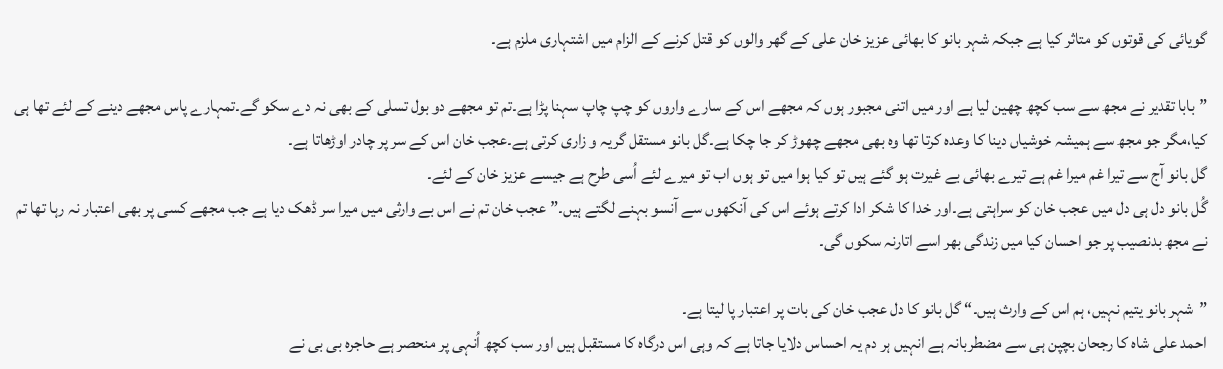گویائی کی قوتوں کو متاثر کیا ہے جبکہ شہر بانو کا بھائی عزیز خان علی کے گھر والوں کو قتل کرنے کے الزام میں اشتہاری ملزم ہے۔

”بابا تقدیر نے مجھ سے سب کچھ چھین لیا ہے اور میں اتنی مجبور ہوں کہ مجھے اس کے سارے واروں کو چپ چاپ سہنا پڑا ہے۔تم تو مجھے دو بول تسلی کے بھی نہ دے سکو گے۔تمہارے پاس مجھے دینے کے لئے تھا ہی کیا،مگر جو مجھ سے ہمیشہ خوشیاں دینا کا وعدہ کرتا تھا وہ بھی مجھے چھوڑ کر جا چکا ہے۔گل بانو مستقل گریہ و زاری کرتی ہے۔عجب خان اس کے سر پر چادر اوڑھاتا ہے۔
گل بانو آج سے تیرا غم میرا غم ہے تیرے بھائی بے غیرت ہو گئے ہیں تو کیا ہوا میں تو ہوں اب تو میرے لئے اُسی طرح ہے جیسے عزیز خان کے لئے۔
گُل بانو دل ہی دل میں عجب خان کو سراہتی ہے۔اور خدا کا شکر ادا کرتے ہوئے اس کی آنکھوں سے آنسو بہنے لگتے ہیں۔”عجب خان تم نے اس بے وارثی میں میرا سر ڈھک دیا ہے جب مجھے کسی پر بھی اعتبار نہ رہا تھا تم نے مجھ بدنصیب پر جو احسان کیا میں زندگی بھر اسے اتارنہ سکوں گی۔

”شہر بانو یتیم نہیں، ہم اس کے وارث ہیں۔“ گل بانو کا دل عجب خان کی بات پر اعتبار پا لیتا ہے۔
احمد علی شاہ کا رجحان بچپن ہی سے مضطربانہ ہے انہیں ہر دم یہ احساس دلایا جاتا ہے کہ وہی اس درگاہ کا مستقبل ہیں اور سب کچھ اُنہی پر منحصر ہے حاجرہ بی بی نے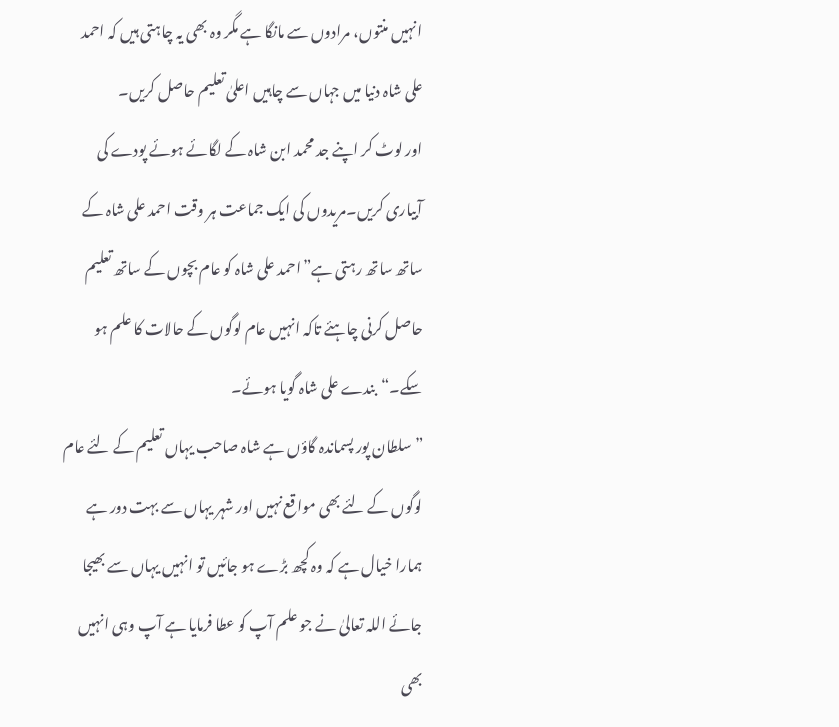انہیں منتوں، مرادوں سے مانگا ہے مگر وہ بھی یہ چاہتی ہیں کہ احمد علی شاہ دنیا میں جہاں سے چاہیں اعلیٰ تعلیم حاصل کریں۔
اور لوٹ کر اپنے جد محمد ابن شاہ کے لگائے ہوئے پودے کی آبیاری کریں۔مریدوں کی ایک جماعت ہر وقت احمد علی شاہ کے ساتھ ساتھ رہتی ہے”احمد علی شاہ کو عام بچوں کے ساتھ تعلیم حاصل کرنی چاہئے تاکہ انہیں عام لوگوں کے حالات کا علم ہو سکے۔“بندے علی شاہ گویا ہوئے۔
”سلطان پور پسماندہ گاؤں ہے شاہ صاحب یہاں تعلیم کے لئے عام لوگوں کے لئے بھی مواقع نہیں اور شہر یہاں سے بہت دور ہے ہمارا خیال ہے کہ وہ کچھ بڑے ہو جائیں تو انہیں یہاں سے بھیجا جائے اللہ تعالیٰ نے جو علم آپ کو عطا فرمایا ہے آپ وہی انہیں بھی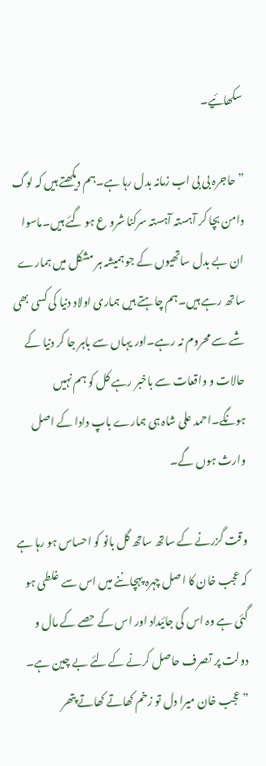سکھائیے۔

”حاجرہ بی بی اب زمانہ بدل رہا ہے۔ہم دیکھتے ہیں کہ لوگ دامن بچا کر آہستہ آہستہ سرکنا شرو ع ہو گئے ہیں۔ماسوا ان بے بدل ساتھیوں کے جو ہمیشہ ہر مشکل میں ہمارے ساتھ رہے ہیں۔ہم چاہتے ہیں ہماری اولاد دنیا کی کسی بھی شے سے محروم نہ رہے۔اور یہاں سے باہر جا کر دنیا کے حالات و واقعات سے باخبر رہے کل کو ہم نہیں ہونگے۔احمد علی شاہ ہی ہمارے باپ دادا کے اصل وارث ہوں گے۔

وقت گزرنے کے ساتھ ساتھ گل بانو کو احساس ہو رہا ہے کہ عجب خان کا اصل چہرہ پہچاننے میں اس سے غلطی ہو گئی ہے وہ اس کی جائیداد اور اس کے حصے کے مال و دولت پر تصرف حاصل کرنے کے لئے بے چین ہے۔
”عجب خان میرا دل تو زخم کھاتے کھاتے پتھر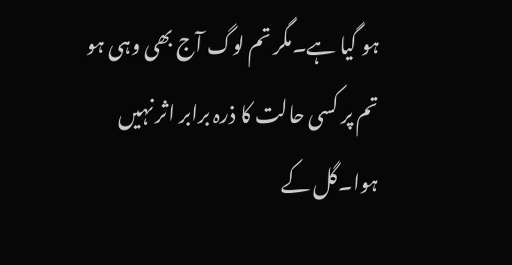ہو گیا ہے۔مگر تم لوگ آج بھی وہی ہو تم پر کسی حالت کا ذرہ برابر اثر نہیں ہوا۔گل کے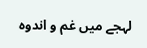لہجے میں غم و اندوہ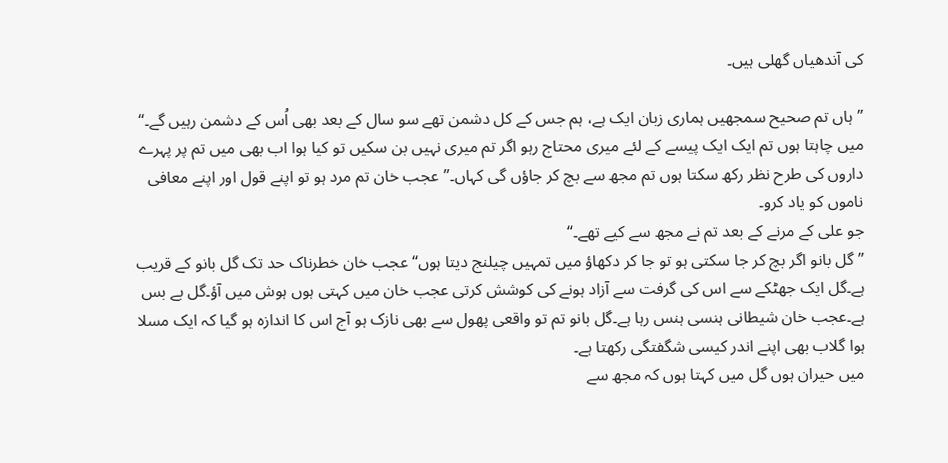کی آندھیاں گھلی ہیں۔

”ہاں تم صحیح سمجھیں ہماری زبان ایک ہے، ہم جس کے کل دشمن تھے سو سال کے بعد بھی اُس کے دشمن رہیں گے۔“
میں چاہتا ہوں تم ایک ایک پیسے کے لئے میری محتاج رہو اگر تم میری نہیں بن سکیں تو کیا ہوا اب بھی میں تم پر پہرے داروں کی طرح نظر رکھ سکتا ہوں تم مجھ سے بچ کر جاؤں گی کہاں۔”عجب خان تم مرد ہو تو اپنے قول اور اپنے معافی ناموں کو یاد کرو۔
جو علی کے مرنے کے بعد تم نے مجھ سے کیے تھے۔“
”گل بانو اگر بچ کر جا سکتی ہو تو جا کر دکھاؤ میں تمہیں چیلنج دیتا ہوں“ عجب خان خطرناک حد تک گل بانو کے قریب ہے۔گل ایک جھٹکے سے اس کی گرفت سے آزاد ہونے کی کوشش کرتی عجب خان میں کہتی ہوں ہوش میں آؤ۔گل بے بس ہے۔عجب خان شیطانی ہنسی ہنس رہا ہے۔گل بانو تم تو واقعی پھول سے بھی نازک ہو آج اس کا اندازہ ہو گیا کہ ایک مسلا ہوا گلاب بھی اپنے اندر کیسی شگفتگی رکھتا ہے۔
میں حیران ہوں گل میں کہتا ہوں کہ مجھ سے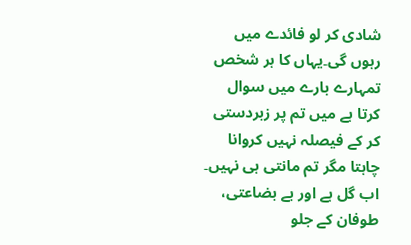شادی کر لو فائدے میں رہوں گی۔یہاں کا ہر شخص تمہارے بارے میں سوال کرتا ہے میں تم پر زبردستی کر کے فیصلہ نہیں کروانا چاہتا مگر تم مانتی ہی نہیں۔
اب گل ہے اور بے بضاعتی، طوفان کے جلو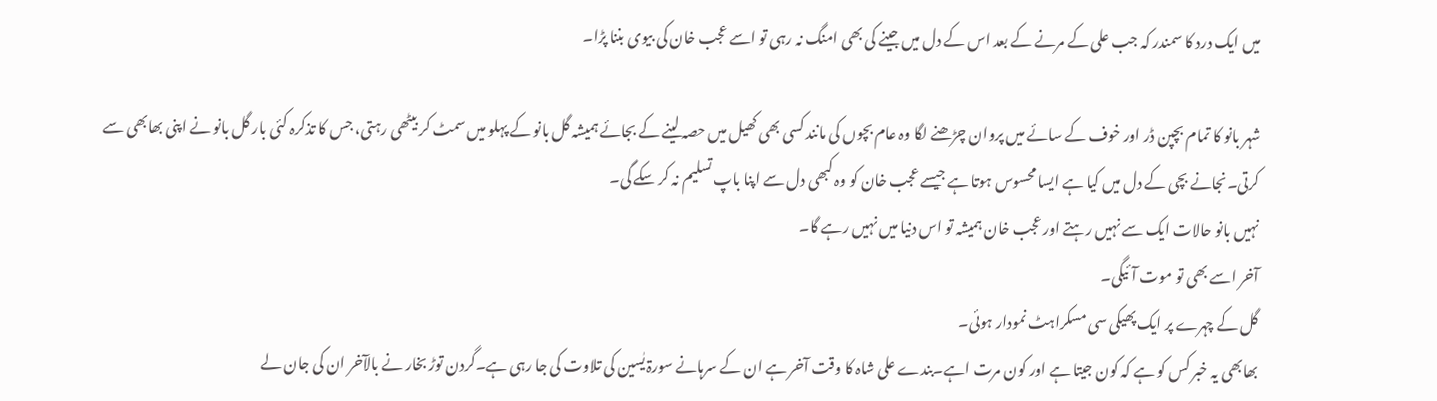میں ایک درد کا سمندر کہ جب علی کے مرنے کے بعد اس کے دل میں جینے کی بھی امنگ نہ رہی تو اسے عجب خان کی بیوی بننا پڑا۔

شہر بانو کا تمام بچپن ڈر اور خوف کے سائے میں پروان چڑھنے لگا وہ عام بچوں کی مانند کسی بھی کھیل میں حصہ لینے کے بجائے ہمیشہ گل بانو کے پہلو میں سمٹ کر بیٹھی رہتی، جس کا تذکرہ کئی بار گل بانو نے اپنی بھابھی سے کرتی۔نجانے بچی کے دل میں کیا ہے ایسا محسوس ہوتا ہے جیسے عجب خان کو وہ کبھی دل سے اپنا باپ تسلیم نہ کر سکے گی۔
نہیں بانو حالات ایک سے نہیں رہتے اور عجب خان ہمیشہ تو اس دنیا میں نہیں رہے گا۔
آخر اسے بھی تو موت آئیگی۔
گل کے چہرے پر ایک پھیکی سی مسکراہٹ نمودار ہوئی۔
بھابھی یہ خبر کس کو ہے کہ کون جیتا ہے اور کون مرت اہے۔بندے علی شاہ کا وقت آخر ہے ان کے سرہانے سورۃ یٰسین کی تلاوت کی جا رہی ہے۔گردن توڑ بخار نے بالآخر ان کی جان لے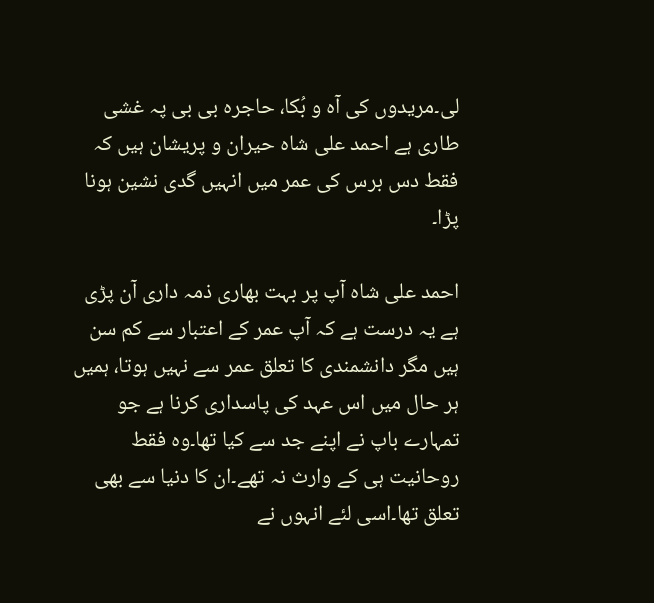لی۔مریدوں کی آہ و بُکا، حاجرہ بی بی پہ غشی طاری ہے احمد علی شاہ حیران و پریشان ہیں کہ فقط دس برس کی عمر میں انہیں گدی نشین ہونا پڑا۔

احمد علی شاہ آپ پر بہت بھاری ذمہ داری آن پڑی ہے یہ درست ہے کہ آپ عمر کے اعتبار سے کم سن ہیں مگر دانشمندی کا تعلق عمر سے نہیں ہوتا، ہمیں ہر حال میں اس عہد کی پاسداری کرنا ہے جو تمہارے باپ نے اپنے جد سے کیا تھا۔وہ فقط روحانیت ہی کے وارث نہ تھے۔ان کا دنیا سے بھی تعلق تھا۔اسی لئے انہوں نے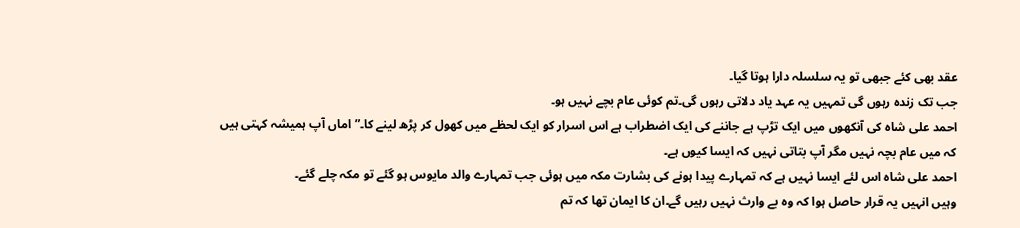عقد بھی کئے جبھی تو یہ سلسلہ دارا ہوتا گیا۔
جب تک زندہ رہوں گی تمہیں یہ عہد یاد دلاتی رہوں گی۔تم کوئی عام بچے نہیں ہو۔
احمد علی شاہ کی آنکھوں میں ایک تڑپ ہے جاننے کی ایک اضطراب ہے اس اسرار کو ایک لحظے میں کھول کر پڑھ لینے کا۔”اماں آپ ہمیشہ کہتی ہیں کہ میں عام بچہ نہیں مگر آپ بتاتی نہیں کہ ایسا کیوں ہے۔
احمد علی شاہ اس لئے ایسا نہیں ہے کہ تمہارے پیدا ہونے کی بشارت مکہ میں ہوئی جب تمہارے والد مایوس ہو گئے تو مکہ چلے گئے۔
وہیں انہیں یہ قرار حاصل ہوا کہ وہ بے وارث نہیں رہیں گے۔ان کا ایمان تھا کہ تم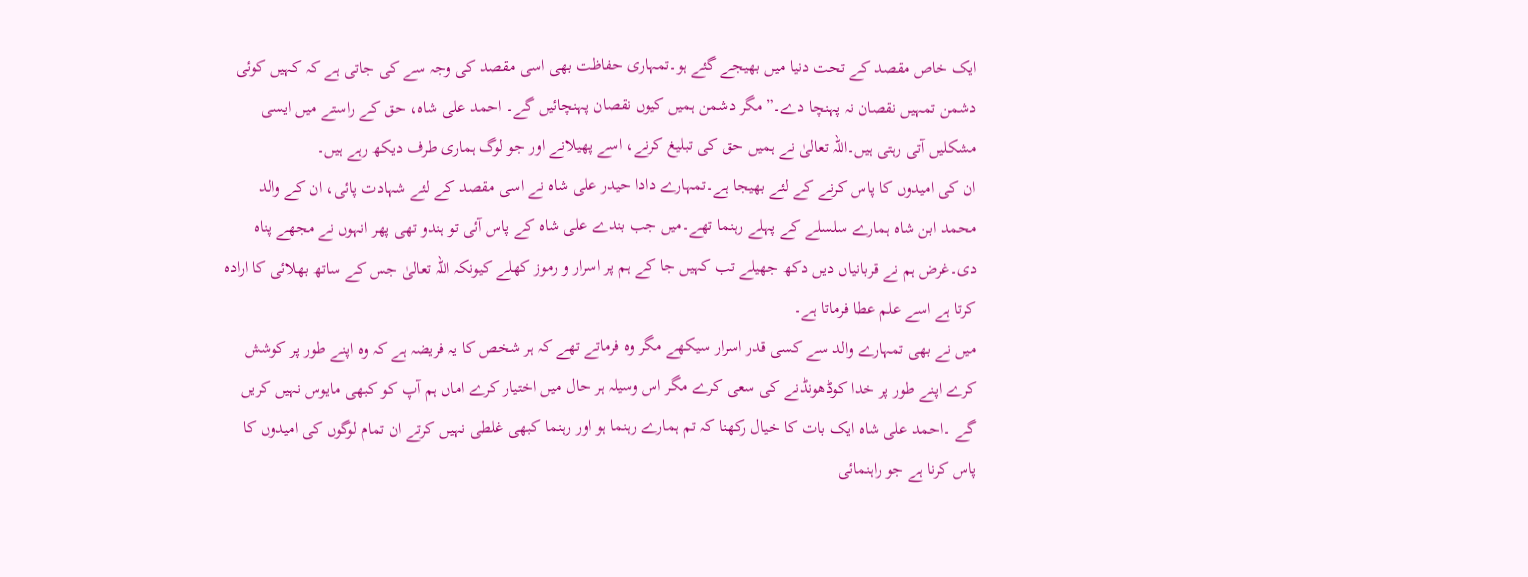ایک خاص مقصد کے تحت دنیا میں بھیجے گئے ہو۔تمہاری حفاظت بھی اسی مقصد کی وجہ سے کی جاتی ہے کہ کہیں کوئی دشمن تمہیں نقصان نہ پہنچا دے۔”مگر دشمن ہمیں کیوں نقصان پہنچائیں گے۔ احمد علی شاہ، حق کے راستے میں ایسی مشکلیں آتی رہتی ہیں۔اللہ تعالیٰ نے ہمیں حق کی تبلیغ کرنے، اسے پھیلانے اور جو لوگ ہماری طرف دیکھ رہے ہیں۔
ان کی امیدوں کا پاس کرنے کے لئے بھیجا ہے۔تمہارے دادا حیدر علی شاہ نے اسی مقصد کے لئے شہادت پائی، ان کے والد محمد ابن شاہ ہمارے سلسلے کے پہلے رہنما تھے۔میں جب بندے علی شاہ کے پاس آئی تو ہندو تھی پھر انہوں نے مجھے پناہ دی۔غرض ہم نے قربانیاں دیں دکھ جھیلے تب کہیں جا کے ہم پر اسرار و رموز کھلے کیونکہ اللہ تعالیٰ جس کے ساتھ بھلائی کا ارادہ کرتا ہے اسے علم عطا فرماتا ہے۔
میں نے بھی تمہارے والد سے کسی قدر اسرار سیکھے مگر وہ فرماتے تھے کہ ہر شخص کا یہ فریضہ ہے کہ وہ اپنے طور پر کوشش کرے اپنے طور پر خدا کوڈھونڈنے کی سعی کرے مگر اس وسیلہ ہر حال میں اختیار کرے اماں ہم آپ کو کبھی مایوس نہیں کریں گے ۔احمد علی شاہ ایک بات کا خیال رکھنا کہ تم ہمارے رہنما ہو اور رہنما کبھی غلطی نہیں کرتے ان تمام لوگوں کی امیدوں کا پاس کرنا ہے جو راہنمائی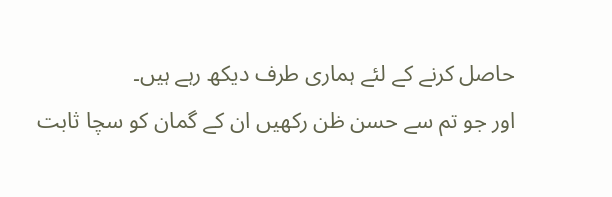حاصل کرنے کے لئے ہماری طرف دیکھ رہے ہیں۔
اور جو تم سے حسن ظن رکھیں ان کے گمان کو سچا ثابت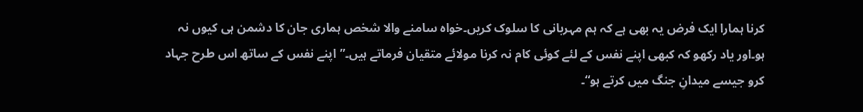کرنا ہمارا ایک فرض یہ بھی ہے کہ ہم مہربانی کا سلوک کریں۔خواہ سامنے والا شخص ہماری جان کا دشمن ہی کیوں نہ ہو۔اور یاد رکھو کہ کبھی اپنے نفس کے لئے کوئی کام نہ کرنا مولائے متقیان فرماتے ہیں۔”اپنے نفس کے ساتھ اس طرح جہاد کرو جیسے میدانِ جنگ میں کرتے ہو“۔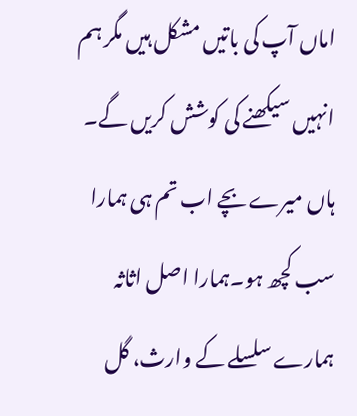اماں آپ کی باتیں مشکل ہیں مگر ہم انہیں سیکھنے کی کوشش کریں گے۔
ہاں میرے بچے اب تم ہی ہمارا سب کچھ ہو۔ہمارا اصل اثاثہ ہمارے سلسلے کے وارث، گل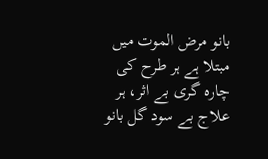بانو مرض الموت میں مبتلا ہے ہر طرح کی چارہ گری بے اثر، ہر علاج بے سود گل بانو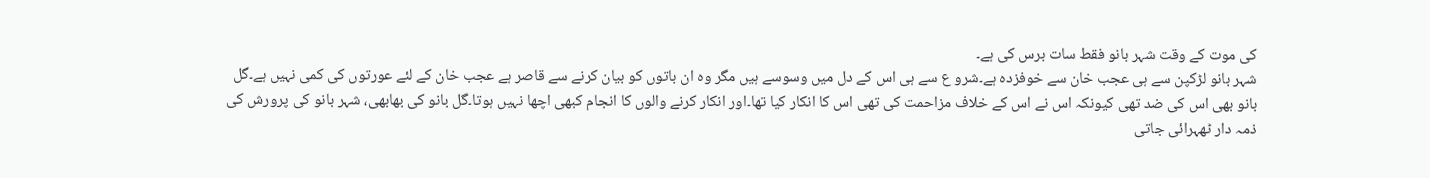کی موت کے وقت شہر بانو فقط سات برس کی ہے۔
شہر بانو لڑکپن سے ہی عجب خان سے خوفزدہ ہے۔شرو ع سے ہی اس کے دل میں وسوسے ہیں مگر وہ ان باتوں کو بیان کرنے سے قاصر ہے عجب خان کے لئے عورتوں کی کمی نہیں ہے۔گل بانو بھی اس کی ضد تھی کیونکہ اس نے اس کے خلاف مزاحمت کی تھی اس کا انکار کیا تھا۔اور انکار کرنے والوں کا انجام کبھی اچھا نہیں ہوتا۔گل بانو کی بھابھی، شہر بانو کی پرورش کی ذمہ دار ٹھہرائی جاتی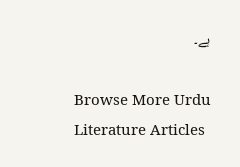ہے۔

Browse More Urdu Literature Articles